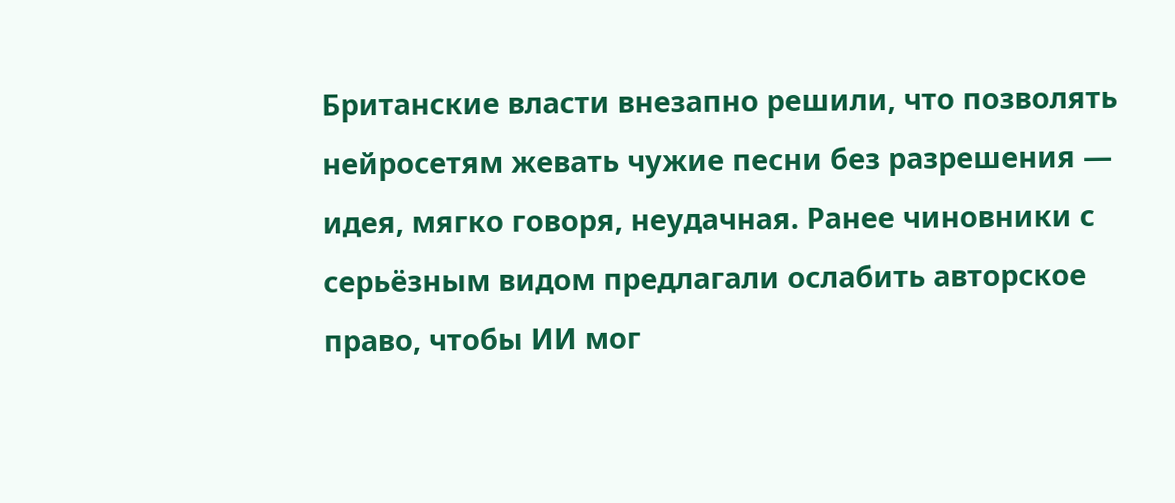Британские власти внезапно решили, что позволять нейросетям жевать чужие песни без разрешения — идея, мягко говоря, неудачная. Ранее чиновники с серьёзным видом предлагали ослабить авторское право, чтобы ИИ мог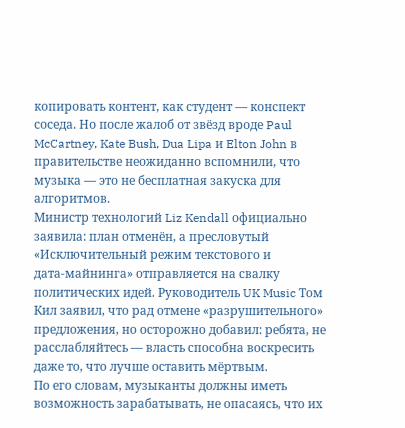копировать контент, как студент — конспект соседа. Но после жалоб от звёзд вроде Paul McCartney, Kate Bush, Dua Lipa и Elton John в правительстве неожиданно вспомнили, что музыка — это не бесплатная закуска для алгоритмов.
Министр технологий Liz Kendall официально заявила: план отменён, а пресловутый «Исключительный режим текстового и дата‑майнинга» отправляется на свалку политических идей. Руководитель UK Music Том Кил заявил, что рад отмене «разрушительного» предложения, но осторожно добавил: ребята, не расслабляйтесь — власть способна воскресить даже то, что лучше оставить мёртвым.
По его словам, музыканты должны иметь возможность зарабатывать, не опасаясь, что их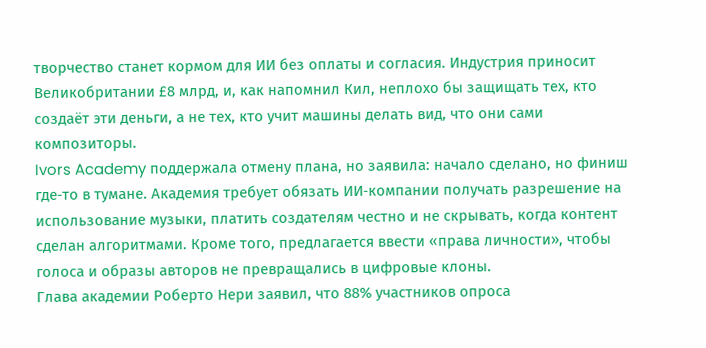творчество станет кормом для ИИ без оплаты и согласия. Индустрия приносит Великобритании £8 млрд, и, как напомнил Кил, неплохо бы защищать тех, кто создаёт эти деньги, а не тех, кто учит машины делать вид, что они сами композиторы.
Ivors Academy поддержала отмену плана, но заявила: начало сделано, но финиш где‑то в тумане. Академия требует обязать ИИ‑компании получать разрешение на использование музыки, платить создателям честно и не скрывать, когда контент сделан алгоритмами. Кроме того, предлагается ввести «права личности», чтобы голоса и образы авторов не превращались в цифровые клоны.
Глава академии Роберто Нери заявил, что 88% участников опроса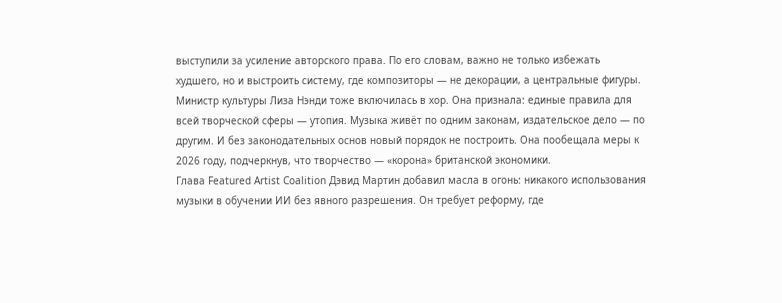выступили за усиление авторского права. По его словам, важно не только избежать худшего, но и выстроить систему, где композиторы — не декорации, а центральные фигуры.
Министр культуры Лиза Нэнди тоже включилась в хор. Она признала: единые правила для всей творческой сферы — утопия. Музыка живёт по одним законам, издательское дело — по другим. И без законодательных основ новый порядок не построить. Она пообещала меры к 2026 году, подчеркнув, что творчество — «корона» британской экономики.
Глава Featured Artist Coalition Дэвид Мартин добавил масла в огонь: никакого использования музыки в обучении ИИ без явного разрешения. Он требует реформу, где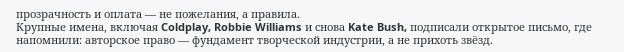прозрачность и оплата — не пожелания, а правила.
Крупные имена, включая Coldplay, Robbie Williams и снова Kate Bush, подписали открытое письмо, где напомнили: авторское право — фундамент творческой индустрии, а не прихоть звёзд.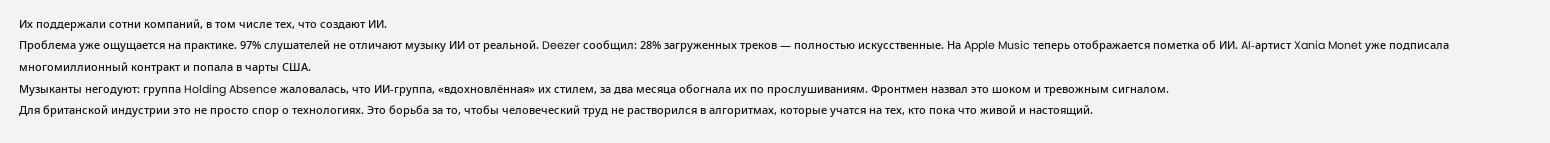Их поддержали сотни компаний, в том числе тех, что создают ИИ.
Проблема уже ощущается на практике. 97% слушателей не отличают музыку ИИ от реальной. Deezer сообщил: 28% загруженных треков — полностью искусственные. На Apple Music теперь отображается пометка об ИИ. AI‑артист Xania Monet уже подписала многомиллионный контракт и попала в чарты США.
Музыканты негодуют: группа Holding Absence жаловалась, что ИИ‑группа, «вдохновлённая» их стилем, за два месяца обогнала их по прослушиваниям. Фронтмен назвал это шоком и тревожным сигналом.
Для британской индустрии это не просто спор о технологиях. Это борьба за то, чтобы человеческий труд не растворился в алгоритмах, которые учатся на тех, кто пока что живой и настоящий.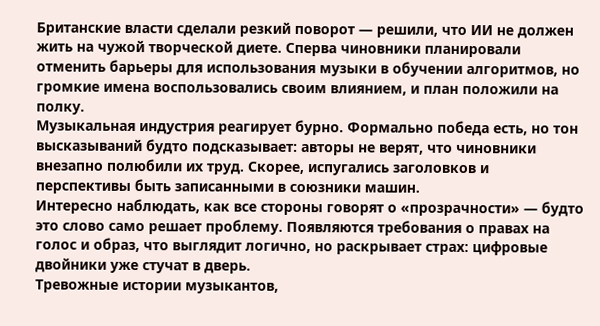Британские власти сделали резкий поворот — решили, что ИИ не должен жить на чужой творческой диете. Сперва чиновники планировали отменить барьеры для использования музыки в обучении алгоритмов, но громкие имена воспользовались своим влиянием, и план положили на полку.
Музыкальная индустрия реагирует бурно. Формально победа есть, но тон высказываний будто подсказывает: авторы не верят, что чиновники внезапно полюбили их труд. Скорее, испугались заголовков и перспективы быть записанными в союзники машин.
Интересно наблюдать, как все стороны говорят о «прозрачности» — будто это слово само решает проблему. Появляются требования о правах на голос и образ, что выглядит логично, но раскрывает страх: цифровые двойники уже стучат в дверь.
Тревожные истории музыкантов,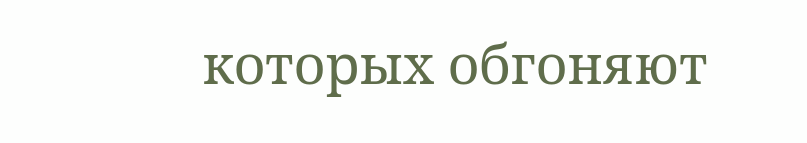которых обгоняют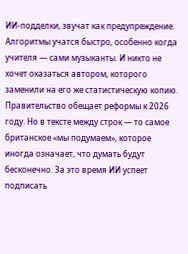ИИ‑подделки, звучат как предупреждение. Алгоритмы учатся быстро, особенно когда учителя — сами музыканты. И никто не хочет оказаться автором, которого заменили на его же статистическую копию.
Правительство обещает реформы к 2026 году. Но в тексте между строк — то самое британское «мы подумаем», которое иногда означает, что думать будут бесконечно. За это время ИИ успеет подписать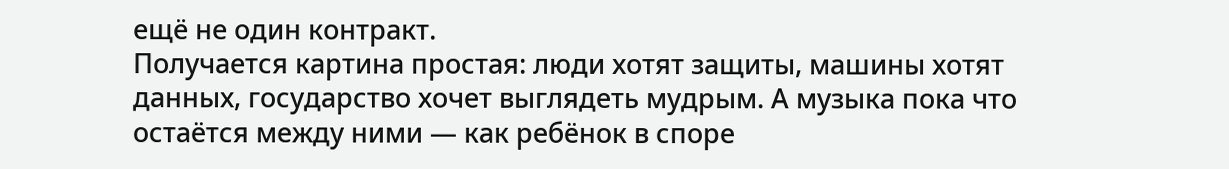ещё не один контракт.
Получается картина простая: люди хотят защиты, машины хотят данных, государство хочет выглядеть мудрым. А музыка пока что остаётся между ними — как ребёнок в споре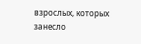взрослых, которых занесло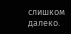слишком далеко.